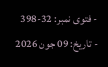- فتوی نمبر: 32-398
- تاریخ: 09 جون 2026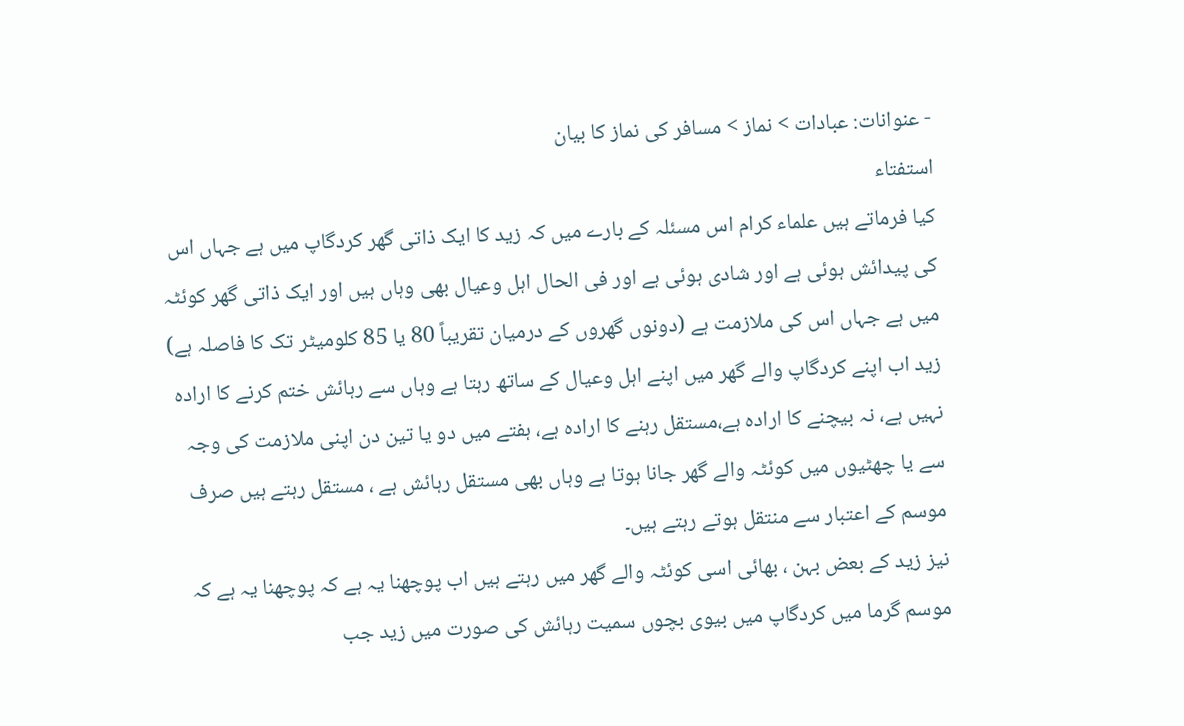- عنوانات: عبادات > نماز > مسافر کی نماز کا بیان
استفتاء
کیا فرماتے ہیں علماء کرام اس مسئلہ کے بارے میں کہ زید کا ایک ذاتی گھر کردگاپ میں ہے جہاں اس کی پیدائش ہوئی ہے اور شادی ہوئی ہے اور فی الحال اہل وعیال بھی وہاں ہیں اور ایک ذاتی گھر کوئٹہ میں ہے جہاں اس کی ملازمت ہے (دونوں گھروں کے درمیان تقریباً 80 یا 85 کلومیٹر تک کا فاصلہ ہے) زید اب اپنے کردگاپ والے گھر میں اپنے اہل وعیال کے ساتھ رہتا ہے وہاں سے رہائش ختم کرنے کا ارادہ نہیں ہے، نہ بیچنے کا ارادہ ہے،مستقل رہنے کا ارادہ ہے، ہفتے میں دو یا تین دن اپنی ملازمت کی وجہ سے یا چھٹیوں میں کوئٹہ والے گھر جانا ہوتا ہے وہاں بھی مستقل رہائش ہے ، مستقل رہتے ہیں صرف موسم کے اعتبار سے منتقل ہوتے رہتے ہیں۔
نیز زید کے بعض بہن ، بھائی اسی کوئٹہ والے گھر میں رہتے ہیں اب پوچھنا یہ ہے کہ پوچھنا یہ ہے کہ موسم گرما میں کردگاپ میں بیوی بچوں سمیت رہائش کی صورت میں زید جب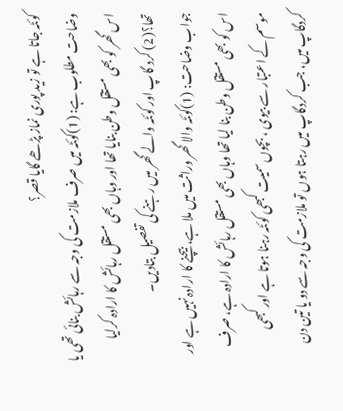کوئٹہ جاتا ہے تو زید پوری نماز پڑھے گایا قصر؟
وضاحت مطلوب ہے: (1)کوئٹہ میں صرف ملازمت کی وجہ سے رہائش بنائی تھی یا اس گھر کو بھی مستقل وطن بنایا تھا اور وہاں بھی مستقل رہائش کا ارادہ کرلیا تھا؟(2) کرد گاپ اور کوئٹہ والے گھر میں رہنے کی تفصیل بتادیں۔
جواب وضاحت: (1)کوئٹہ والا گھر وراثت میں ملا ہے، بیچنے کا ارادہ نہیں ہے اور اس کو بھی مستقل وطن بنا لیا تھا وہاں بھی مستقل رہائش کا ارادہ ہے، صرف موسم کے اعتبار سے بیوی ، بچوں سمیت کبھی کوئٹہ رہنا ہوتا ہے اور کبھی کردگاپ میں، جب کردگاپ میں رہتا ہوں تو ملازمت کی وجہ سے دو یا تین دن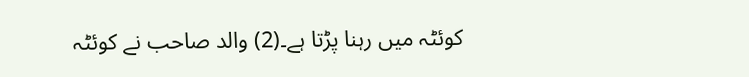کوئٹہ میں رہنا پڑتا ہے۔(2) والد صاحب نے کوئٹہ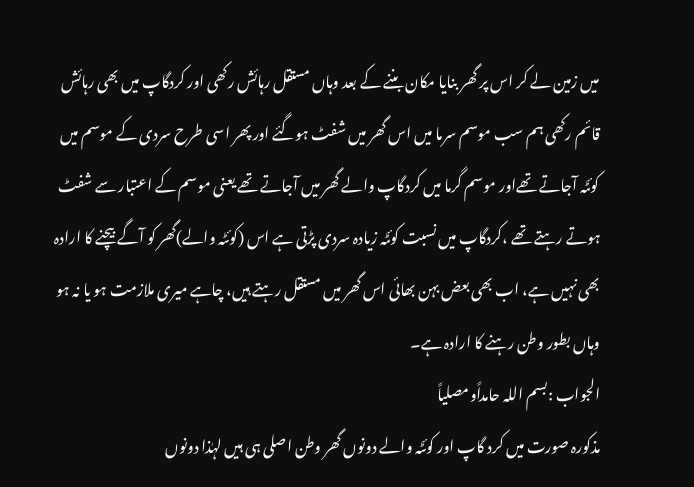میں زمین لے کر اس پر گھر بنایا مکان بننے کے بعد وہاں مستقل رہائش رکھی اور کردگاپ میں بھی رہائش قائم رکھی ہم سب موسم سرما میں اس گھر میں شفٹ ہوگئے اور پھر اسی طرح سردی کے موسم میں کوئٹہ آجاتے تھےاور موسم گرما میں کردگاپ والے گھر میں آجاتے تھے یعنی موسم کے اعتبار سے شفٹ ہوتے رہتے تھے ،کردگاپ میں نسبت کوئٹہ زیادہ سردی پڑتی ہے اس (کوئٹہ والے)گھر کو آگے بیچنے کا ارادہ بھی نہیں ہے، اب بھی بعض بہن بھائی اس گھر میں مستقل رہتے ہیں، چاہے میری ملازمت ہو یا نہ ہو وہاں بطور وطن رہنے کا ارادہ ہے۔
الجواب :بسم اللہ حامداًومصلیاً
مذکورہ صورت میں کرد گاپ اور کوئٹہ والے دونوں گھر وطن اصلی ہی ہیں لہٰذا دونوں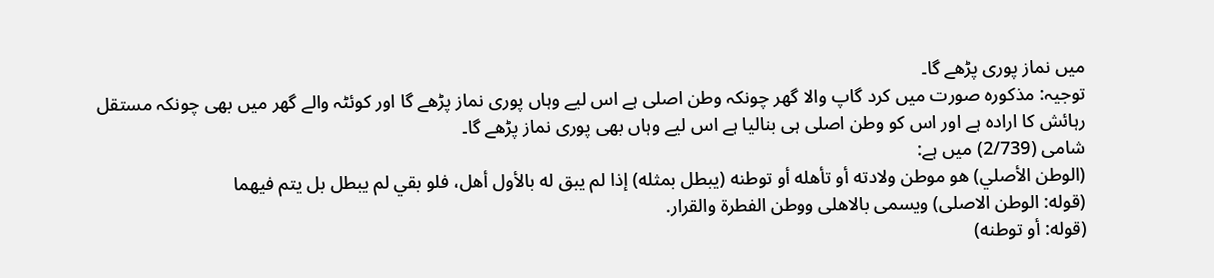میں نماز پوری پڑھے گا۔
توجیہ: مذکورہ صورت میں کرد گاپ والا گھر چونکہ وطن اصلی ہے اس لیے وہاں پوری نماز پڑھے گا اور کوئٹہ والے گھر میں بھی چونکہ مستقل رہائش کا ارادہ ہے اور اس کو وطن اصلی ہی بنالیا ہے اس لیے وہاں بھی پوری نماز پڑھے گا۔
شامی (2/739) میں ہے:
(الوطن الأصلي) هو موطن ولادته أو تأهله أو توطنه (يبطل بمثله) إذا لم يبق له بالأول أهل، فلو بقي لم يبطل بل يتم فيهما
(قوله: الوطن الاصلى) ويسمى بالاهلى ووطن الفطرة والقرار.
(قوله: أو توطنه)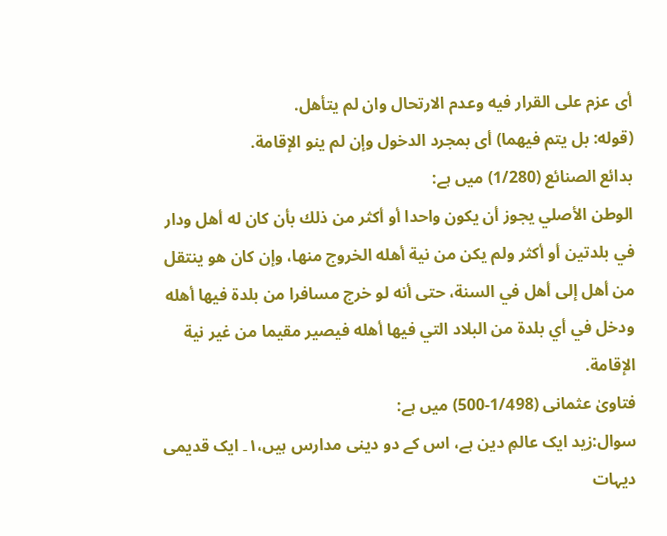أى عزم على القرار فيه وعدم الارتحال وان لم يتأهل.
(قوله: بل يتم فيهما) أى بمجرد الدخول وإن لم ينو الإقامة.
بدائع الصنائع (1/280) میں ہے:
الوطن الأصلي يجوز أن يكون واحدا أو أكثر من ذلك بأن كان له أهل ودار في بلدتين أو أكثر ولم يكن من نية أهله الخروج منها، وإن كان هو ينتقل من أهل إلى أهل في السنة، حتى أنه لو خرج مسافرا من بلدة فيها أهله ودخل في أي بلدة من البلاد التي فيها أهله فيصير مقيما من غير نية الإقامة.
فتاویٰ عثمانی (1/498-500) میں ہے:
سوال:زید ایک عالمِ دین ہے، اس کے دو دینی مدارس ہیں،۱۔ ایک قدیمی دیہات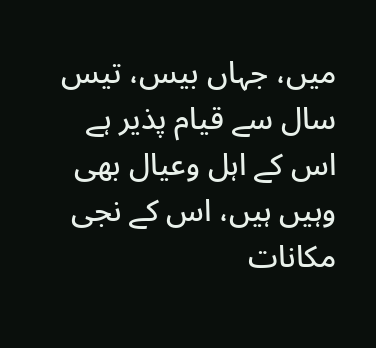میں، جہاں بیس، تیس سال سے قیام پذیر ہے اس کے اہل وعیال بھی وہیں ہیں، اس کے نجی مکانات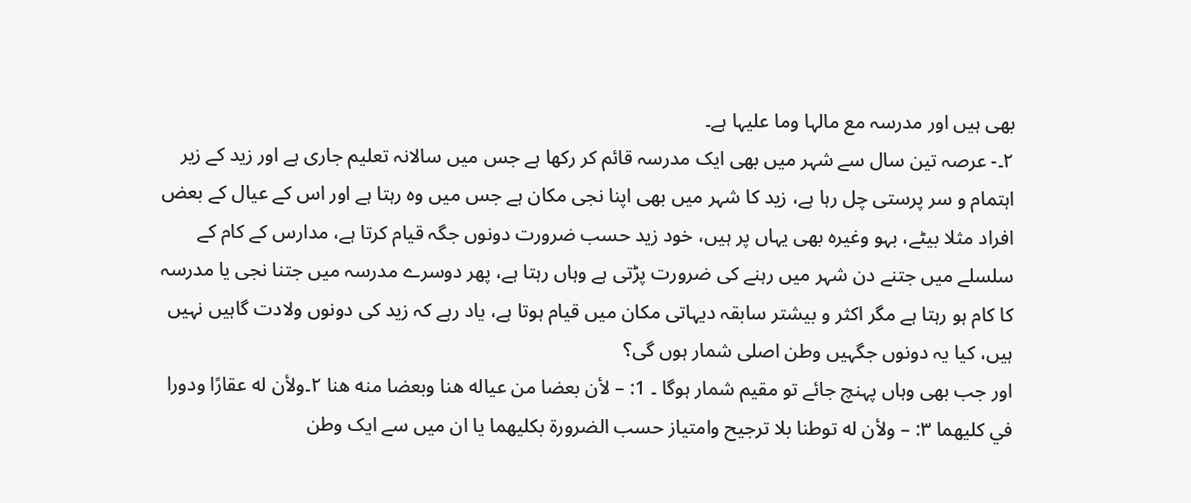بھی ہیں اور مدرسہ مع مالہا وما علیہا ہے۔
۲۔- عرصہ تین سال سے شہر میں بھی ایک مدرسہ قائم کر رکھا ہے جس میں سالانہ تعلیم جاری ہے اور زید کے زیر اہتمام و سر پرستی چل رہا ہے، زید کا شہر میں بھی اپنا نجی مکان ہے جس میں وہ رہتا ہے اور اس کے عیال کے بعض افراد مثلا بیٹے، بہو وغیرہ بھی یہاں پر ہیں، خود زید حسب ضرورت دونوں جگہ قیام کرتا ہے، مدارس کے کام کے سلسلے میں جتنے دن شہر میں رہنے کی ضرورت پڑتی ہے وہاں رہتا ہے، پھر دوسرے مدرسہ میں جتنا نجی یا مدرسہ کا کام ہو رہتا ہے مگر اکثر و بیشتر سابقہ دیہاتی مکان میں قیام ہوتا ہے، یاد رہے کہ زید کی دونوں ولادت گاہیں نہیں ہیں، کیا یہ دونوں جگہیں وطن اصلی شمار ہوں گی؟
اور جب بھی وہاں پہنچ جائے تو مقیم شمار ہوگا ۔ 1: – لأن بعضا من عياله هنا وبعضا منه هنا ۲۔ولأن له عقارًا ودورا في كليهما ۳: – ولأن له توطنا بلا ترجيح وامتياز حسب الضرورة بكليهما یا ان میں سے ایک وطن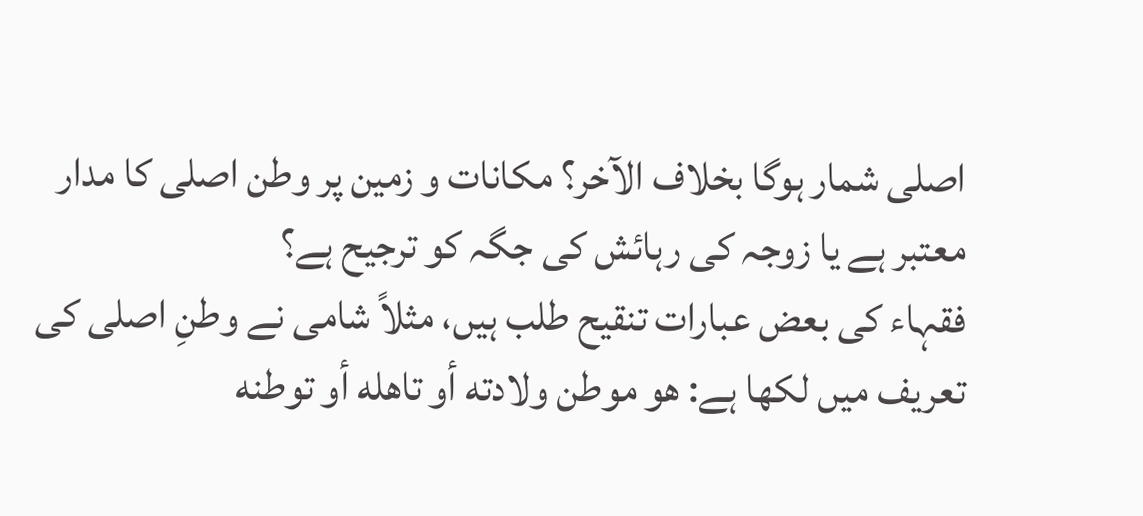اصلی شمار ہوگا بخلاف الآخر؟ مکانات و زمین پر وطن اصلی کا مدار معتبر ہے یا زوجہ کی رہائش کی جگہ کو ترجیح ہے؟
فقہاء کی بعض عبارات تنقیح طلب ہیں، مثلاً شامی نے وطنِ اصلی کی تعریف میں لکھا ہے: ھو موطن ولادته أو تاهله أو توطنه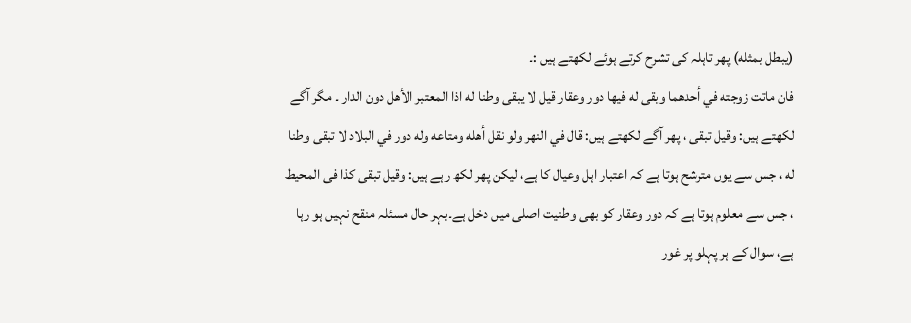(يبطل بمثله) پھر تاہلہ کی تشرح کرتے ہوئے لکھتے ہیں :۔
فان ماتت زوجته في أحدهما وبقى له فيها دور وعقار قيل لا يبقى وطنا له اذا المعتبر الأهل دون الدار ۔ مگر آگے لکھتے ہیں: وقیل تبقی ، پھر آگے لکھتے ہیں: قال في النهر ولو نقل أهله ومتاعه وله دور في البلاد لا تبقى وطنا له ، جس سے یوں مترشح ہوتا ہے کہ اعتبار اہل وعیال کا ہے، لیکن پھر لکھ رہے ہیں: وقیل تبقى كذا فی المحیط ، جس سے معلوم ہوتا ہے کہ دور وعقار کو بھی وطنیت اصلی میں دخل ہے۔بہر حال مسئلہ منقح نہیں ہو رہا ہے، سوال کے ہر پہلو پر غور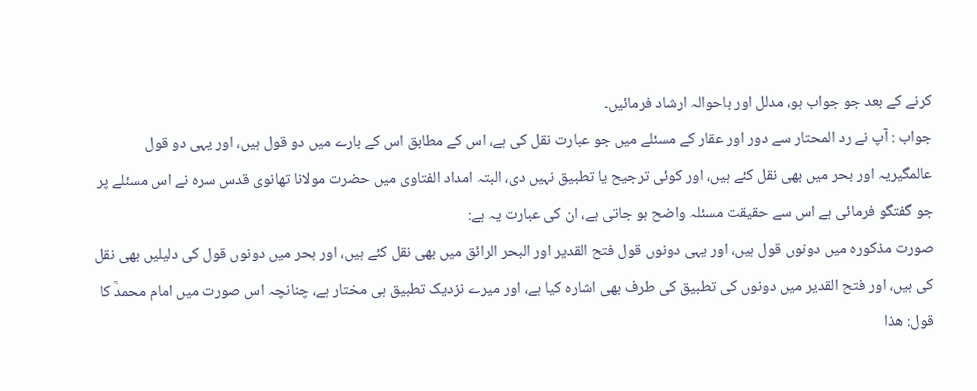کرنے کے بعد جو جواب ہو، مدلل اور باحوالہ ارشاد فرمائیں۔
جواب : آپ نے رد المحتار سے دور اور عقار کے مسئلے میں جو عبارت نقل کی ہے، اس کے مطابق اس کے بارے میں دو قول ہیں، اور یہی دو قول عالمگیریہ اور بحر میں بھی نقل کئے ہیں، اور کوئی ترجیح یا تطبیق نہیں دی، البتہ امداد الفتاوی میں حضرت مولانا تھانوی قدس سرہ نے اس مسئلے پر جو گفتگو فرمائی ہے اس سے حقیقت مسئلہ واضح ہو جاتی ہے، ان کی عبارت یہ ہے:
صورت مذکورہ میں دونوں قول ہیں، اور یہی دونوں قول فتح القدیر اور البحر الرائق میں بھی نقل کئے ہیں، اور بحر میں دونوں قول کی دلیلیں بھی نقل کی ہیں، اور فتح القدیر میں دونوں کی تطبیق کی طرف بھی اشارہ کیا ہے، اور میرے نزدیک تطبیق ہی مختار ہے، چنانچہ اس صورت میں امام محمدؒ کا قول: هذا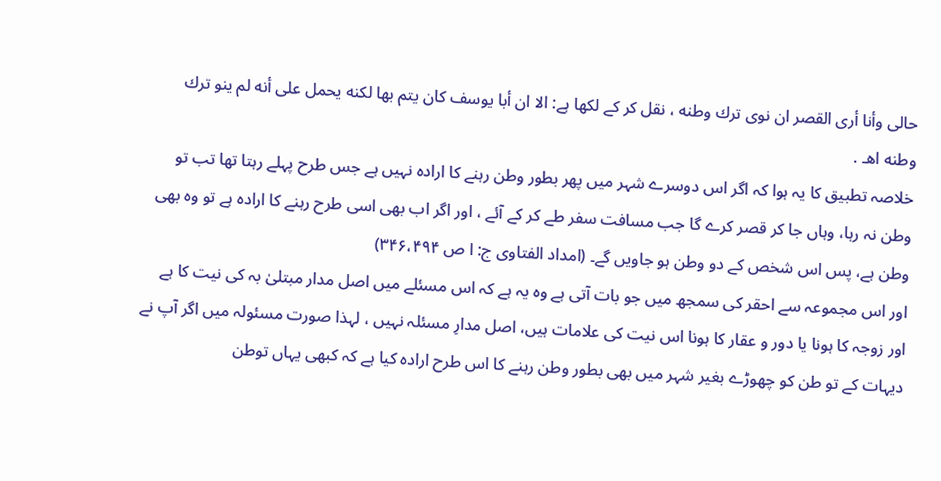حالى وأنا أرى القصر ان نوى ترك وطنه ، نقل کر کے لکھا ہے: الا ان أبا يوسف كان يتم بها لكنه يحمل على أنه لم ينو ترك وطنه اهـ .
خلاصہ تطبیق کا یہ ہوا کہ اگر اس دوسرے شہر میں پھر بطور وطن رہنے کا ارادہ نہیں ہے جس طرح پہلے رہتا تھا تب تو وطن نہ رہا، وہاں جا کر قصر کرے گا جب مسافت سفر طے کر کے آئے ، اور اگر اب بھی اسی طرح رہنے کا ارادہ ہے تو وہ بھی وطن ہے، پس اس شخص کے دو وطن ہو جاویں گے۔ (امداد الفتاوی ج: ا ص ۳۴۶،۴۹۴)
اور اس مجموعہ سے احقر کی سمجھ میں جو بات آتی ہے وہ یہ ہے کہ اس مسئلے میں اصل مدار مبتلیٰ بہ کی نیت کا ہے اور زوجہ کا ہونا یا دور و عقار کا ہونا اس نیت کی علامات ہیں، اصل مدارِ مسئلہ نہیں ، لہذا صورت مسئولہ میں اگر آپ نے دیہات کے تو طن کو چھوڑے بغیر شہر میں بھی بطور وطن رہنے کا اس طرح ارادہ کیا ہے کہ کبھی یہاں توطن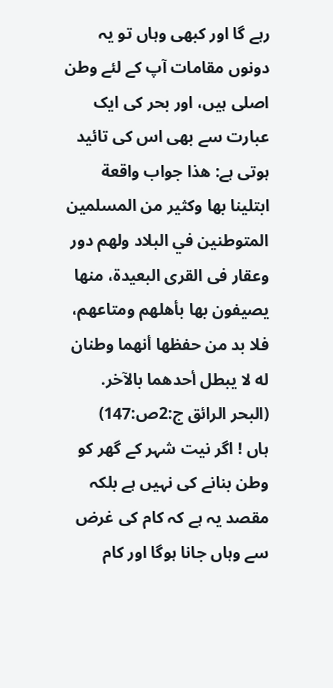رہے گا اور کبھی وہاں تو یہ دونوں مقامات آپ کے لئے وطن اصلی ہیں، اور بحر کی ایک عبارت سے بھی اس کی تائید ہوتی ہے: هذا جواب واقعة ابتلينا بها وكثير من المسلمين المتوطنين في البلاد ولهم دور وعقار فى القرى البعيدة، منها يصيفون بها بأهلهم ومتاعهم، فلا بد من حفظها أنهما وطنان له لا يبطل أحدهما بالآخر. (البحر الرائق ج:2ص:147)
ہاں ! اگر نیت شہر کے گھر کو وطن بنانے کی نہیں ہے بلکہ مقصد یہ ہے کہ کام کی غرض سے وہاں جانا ہوگا اور کام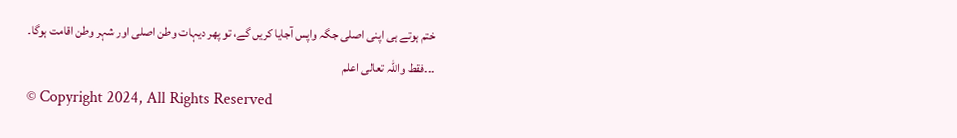ختم ہوتے ہی اپنی اصلی جگہ واپس آجایا کریں گے، تو پھر دیہات وطن اصلی اور شہر وطن اقامت ہوگا۔
۔۔۔فقط واللہ تعالی اعلم
© Copyright 2024, All Rights Reserved